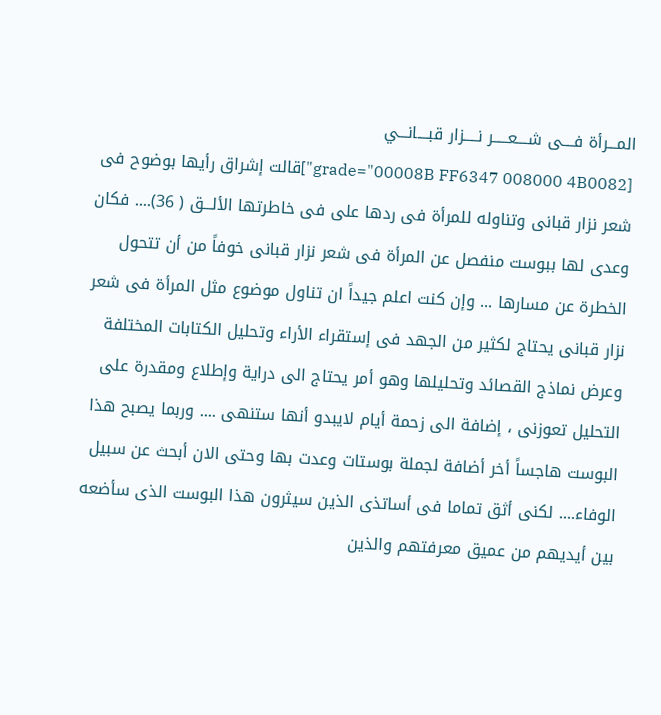المـــرأة فــــى شــــعـــــر نـــــزار قبــــانـــي
[grade="00008B FF6347 008000 4B0082"]قالت إشراق رأيها بوضوح فى شعر نزار قبانى وتناوله للمرأة فى ردها على فى خاطرتها الألـــق ( 36).... فكان وعدى لها ببوست منفصل عن المرأة فى شعر نزار قبانى خوفاً من أن تتحول الخطرة عن مسارها ... وإن كنت اعلم جيداً ان تناول موضوع مثل المرأة فى شعر نزار قبانى يحتاج لكثير من الجهد فى إستقراء الأراء وتحليل الكتابات المختلفة وعرض نماذج القصائد وتحليلها وهو أمر يحتاج الى دراية وإطلاع ومقدرة على التحليل تعوزنى ، إضافة الى زحمة أيام لايبدو أنها ستنهى .... وربما يصبح هذا البوست هاجساً أخر أضافة لجملة بوستات وعدت بها وحتى الان أبحث عن سبيل الوفاء.... لكنى أثق تماما فى أساتذى الذين سيثرون هذا البوست الذى سأضعه بين أيديهم من عميق معرفتهم والذين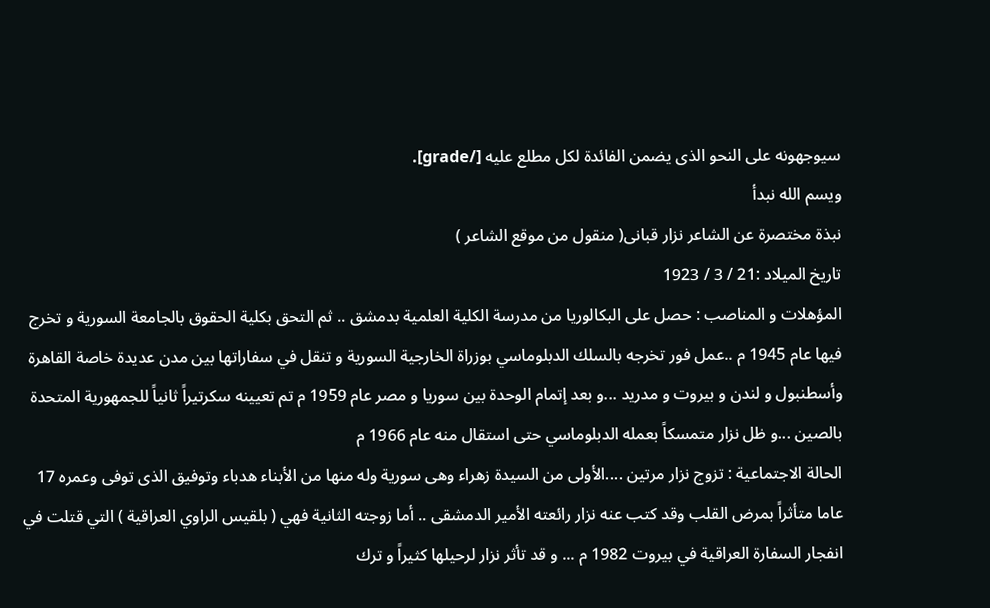سيوجهونه على النحو الذى يضمن الفائدة لكل مطلع عليه [/grade].
ويسم الله نبدأ
نبذة مختصرة عن الشاعر نزار قبانى( منقول من موقع الشاعر )
تاريخ الميلاد :21 / 3 / 1923
المؤهلات و المناصب : حصل على البكالوريا من مدرسة الكلية العلمية بدمشق .. ثم التحق بكلية الحقوق بالجامعة السورية و تخرج فيها عام 1945 م ..عمل فور تخرجه بالسلك الدبلوماسي بوزراة الخارجية السورية و تنقل في سفاراتها بين مدن عديدة خاصة القاهرة وأسطنبول و لندن و بيروت و مدريد ...و بعد إتمام الوحدة بين سوريا و مصر عام 1959 م تم تعيينه سكرتيراً ثانياً للجمهورية المتحدة بالصين ...و ظل نزار متمسكاً بعمله الدبلوماسي حتى استقال منه عام 1966 م
الحالة الاجتماعية : تزوج نزار مرتين ....الأولى من السيدة زهراء وهى سورية وله منها من الأبناء هدباء وتوفيق الذى توفى وعمره 17 عاما متأثراً بمرض القلب وقد كتب عنه نزار رائعته الأمير الدمشقى .. أما زوجته الثانية فهي ( بلقيس الراوي العراقية ) التي قتلت في انفجار السفارة العراقية في بيروت 1982 م ... و قد تأثر نزار لرحيلها كثيراً و ترك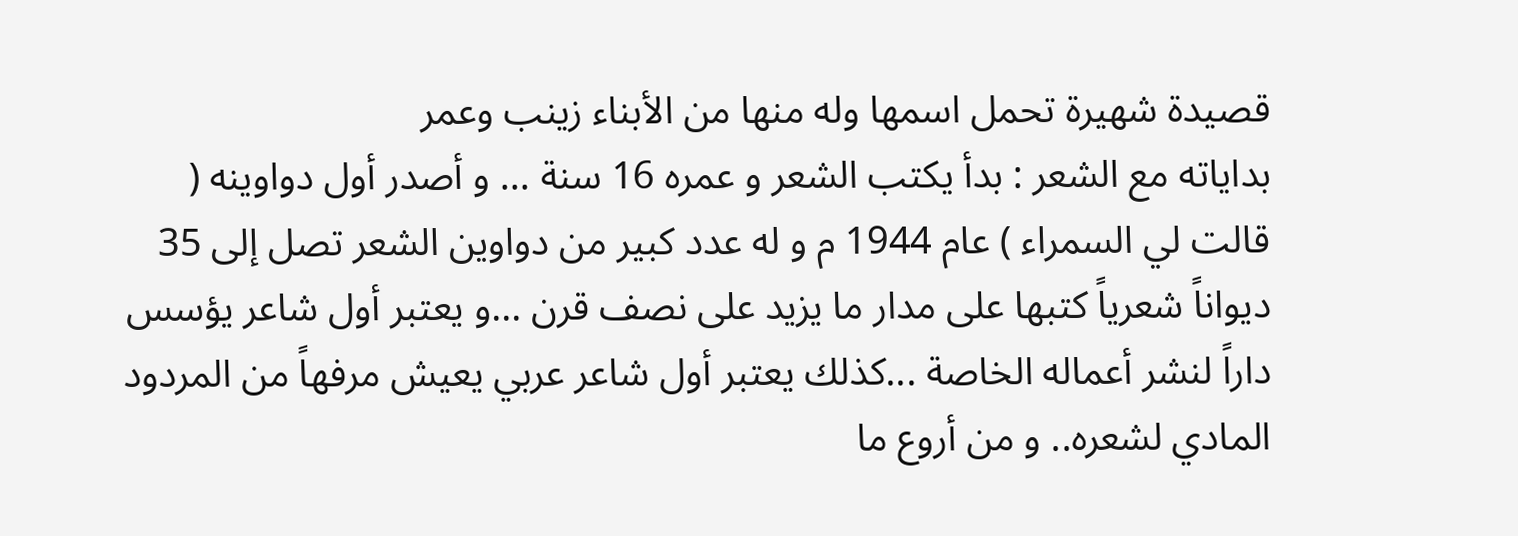قصيدة شهيرة تحمل اسمها وله منها من الأبناء زينب وعمر
بداياته مع الشعر : بدأ يكتب الشعر و عمره 16 سنة ... و أصدر أول دواوينه ( قالت لي السمراء ) عام 1944 م و له عدد كبير من دواوين الشعر تصل إلى 35 ديواناً شعرياً كتبها على مدار ما يزيد على نصف قرن ...و يعتبر أول شاعر يؤسس داراً لنشر أعماله الخاصة ...كذلك يعتبر أول شاعر عربي يعيش مرفهاً من المردود المادي لشعره.. و من أروع ما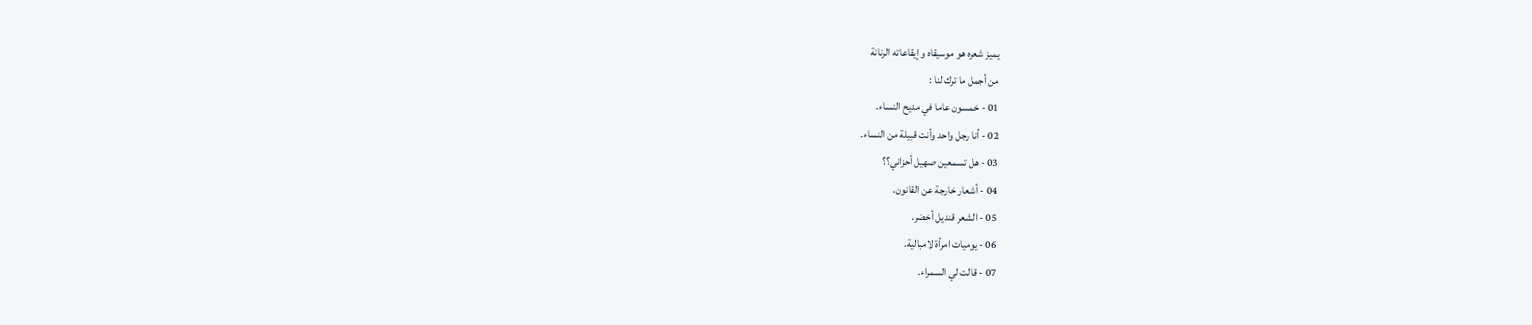يميز شعره هو موسيقاه و إيقاعاته الرنانة
من أجمل ما ترك لنا :
01 - خمسون عاما في مديح النساء.
02 - أنا رجل واحد وأنت قبيلة من النساء.
03 - هل تسمعين صهيل أحزاني؟؟
04 - أشعار خارجة عن القانون.
05 - الشعر قنديل أخضر.
06 - يوميات امرأة لامبالية.
07 - قالت لي السمراء.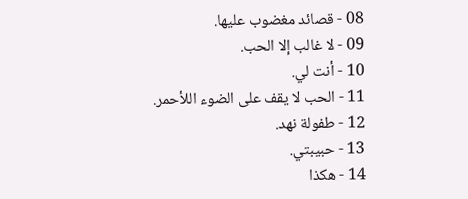08 - قصائد مغضوب عليها.
09 - لا غالب إلا الحب.
10 - أنت لي.
11 - الحب لا يقف على الضوء اللأحمر.
12 - طفولة نهد.
13 - حبيبتي.
14 - هكذا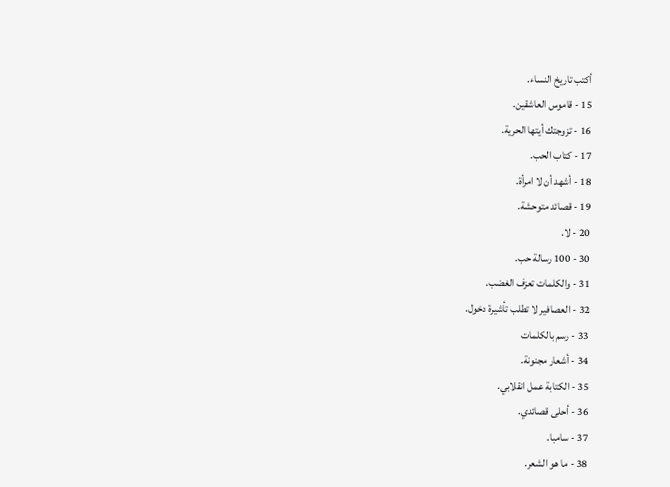أكتب تاريخ النساء.
15 - قاموس العاشقين.
16 - تزوجتك أيتها الحرية.
17 - كتاب الحب.
18 - أشهد أن لا امرأة.
19 - قصائد متوحشة.
20 - لا.
30 - 100 رسالة حب.
31 - والكلمات تعزف الغضب.
32 - العصافير لا تطلب تأشيرة دخول.
33 - رسم بالكلمات
34 - أشعار مجنونة.
35 - الكتابة عمل انقلابي.
36 - أحلى قصائدي.
37 - سامبا.
38 - ما هو الشعر.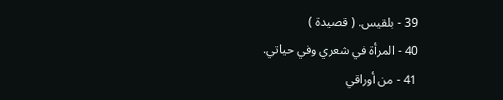39 - بلقيس. ( قصيدة )
40 - المرأة في شعري وفي حياتي.
41 - من أوراقي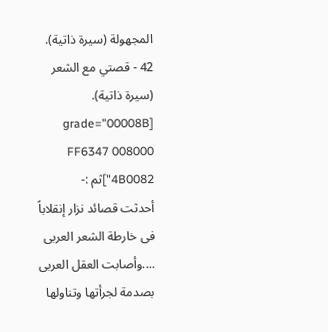المجهولة (سيرة ذاتية).
42 - قصتي مع الشعر (سيرة ذاتية).
[grade="00008B FF6347 008000 4B0082"]ثم :-
أحدثت قصائد نزار إنقلاباً فى خارطة الشعر العربى ....وأصابت العقل العربى بصدمة لجرأتها وتناولها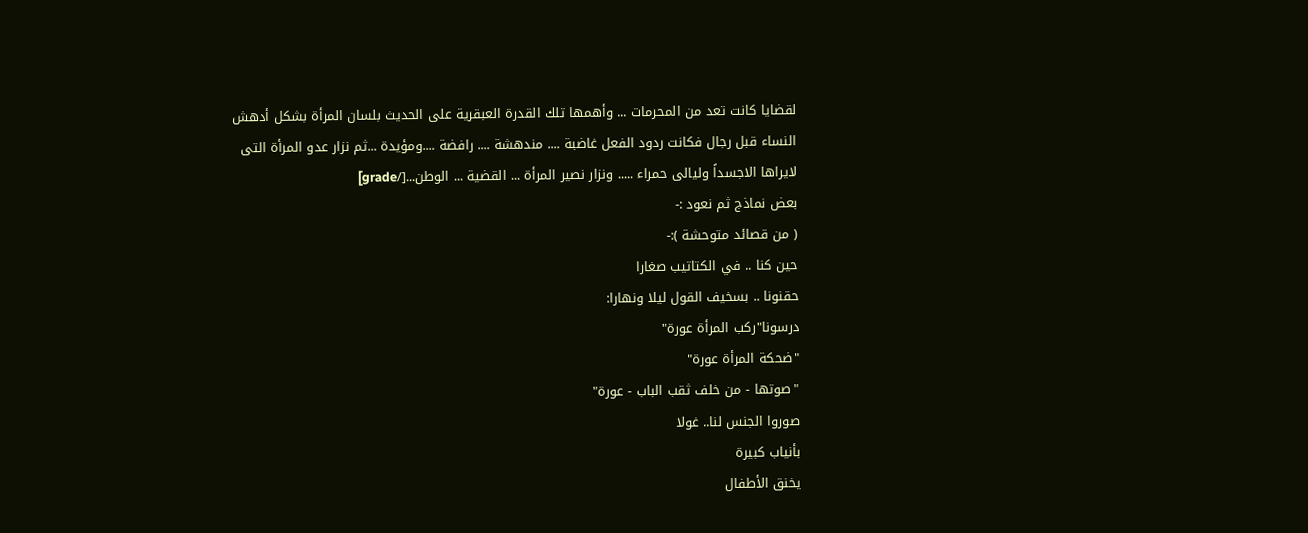لقضايا كانت تعد من المحرمات ... وأهمها تلك القدرة العبقرية على الحديث بلسان المرأة بشكل أدهش النساء قبل رجال فكانت ردود الفعل غاضبة .... مندهشة .... رافضة ....ومؤيدة ...ثم نزار عدو المرأة التى لايراها الاجسداً وليالى حمراء ..... ونزار نصير المرأة ... القضية ... الوطن...[/grade]
بعض نماذج ثم نعود :-
( من قصائد متوحشة ):-
حين كنا .. في الكتاتيب صغارا
حقنونا .. بسخيف القول ليلا ونهارا:
درسونا"ركب المرأة عورة"
"ضحكة المرأة عورة"
"صوتها - من خلف ثقب الباب - عورة"
صوروا الجنس لنا.. غولا
بأنياب كبيرة
يخنق الأطفال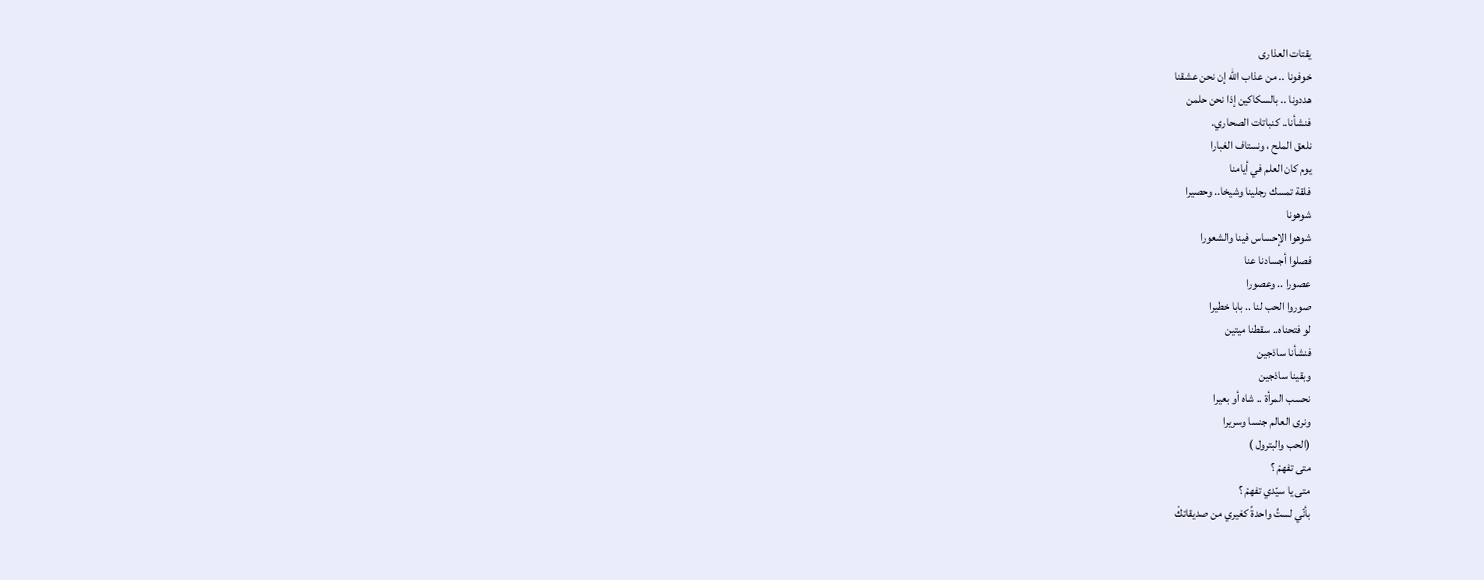يقتات العذارى
خوفونا .. من عذاب الله إن نحن عشقنا
هددونا .. بالسكاكين إذا نحن حلمن
فنشأنا.. كنباتات الصحاري.
نلعق الملح ، ونستاف الغبارا
يوم كان العلم في أيامنا
فلقة تمسك رجلينا وشيخا.. وحصيرا
شوهونا
شوهوا الإحساس فينا والشعورا
فصلوا أجسادنا عنا
عصورا .. وعصورا
صوروا الحب لنا .. بابا خطيرا
لو فتحناه.. سقطنا ميتين
فنشأنا ساذجين
وبقينا ساذجين
نحسب المرأة .. شاه أو بعيرا
ونرى العالم جنسا وسريرا
(الحب والبترول )
متى تفهمْ ؟
متى يا سيّدي تفهمْ ؟
بأنّي لستُ واحدةً كغيري من صديقاتكْ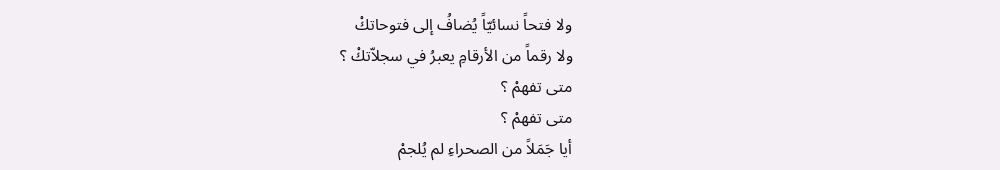ولا فتحاً نسائيّاً يُضافُ إلى فتوحاتكْ
ولا رقماً من الأرقامِ يعبرُ في سجلاّتكْ ؟
متى تفهمْ ؟
متى تفهمْ ؟
أيا جَمَلاً من الصحراءِ لم يُلجمْ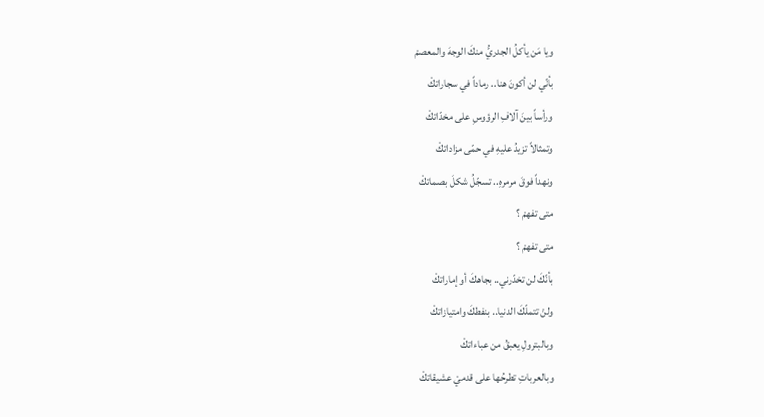ويا مَن يأكلُ الجدريُّ منكَ الوجهَ والمعصمْ
بأنّي لن أكونَ هنا.. رماداً في سجاراتكْ
ورأساً بينَ آلافِ الرؤوسِ على مخدّاتكْ
وتمثالاً تزيدُ عليهِ في حمّى مزاداتكْ
ونهداً فوقَ مرمرهِ.. تسجّلُ شكلَ بصماتكْ
متى تفهمْ ؟
متى تفهمْ ؟
بأنّكَ لن تخدّرني.. بجاهكَ أو إماراتكْ
ولنْ تتملّكَ الدنيا.. بنفطكَ وامتيازاتكْ
وبالبترولِ يعبقُ من عباءاتكْ
وبالعرباتِ تطرحُها على قدميْ عشيقاتكْ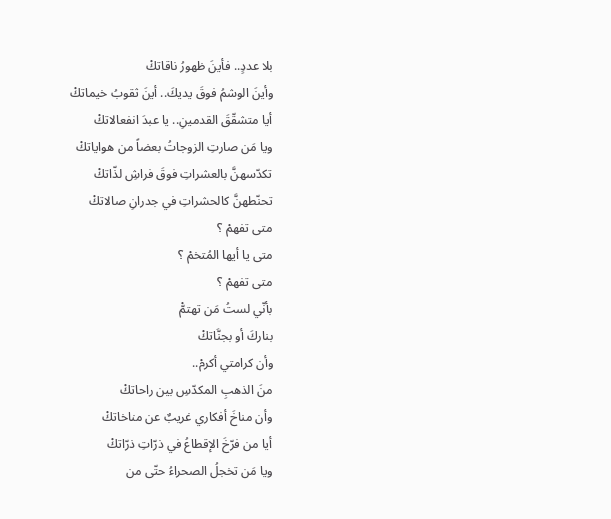بلا عددٍ.. فأينَ ظهورُ ناقاتكْ
وأينَ الوشمُ فوقَ يديكَ.. أينَ ثقوبُ خيماتكْ
أيا متشقّقَ القدمينِ.. يا عبدَ انفعالاتكْ
ويا مَن صارتِ الزوجاتُ بعضاً من هواياتكْ
تكدّسهنَّ بالعشراتِ فوقَ فراشِ لذّاتكْ
تحنّطهنَّ كالحشراتِ في جدرانِ صالاتكْ
متى تفهمْ ؟
متى يا أيها المُتخمْ ؟
متى تفهمْ ؟
بأنّي لستُ مَن تهتمّْ
بناركَ أو بجنَّاتكْ
وأن كرامتي أكرمْ..
منَ الذهبِ المكدّسِ بين راحاتكْ
وأن مناخَ أفكاري غريبٌ عن مناخاتكْ
أيا من فرّخَ الإقطاعُ في ذرّاتِ ذرّاتكْ
ويا مَن تخجلُ الصحراءُ حتّى من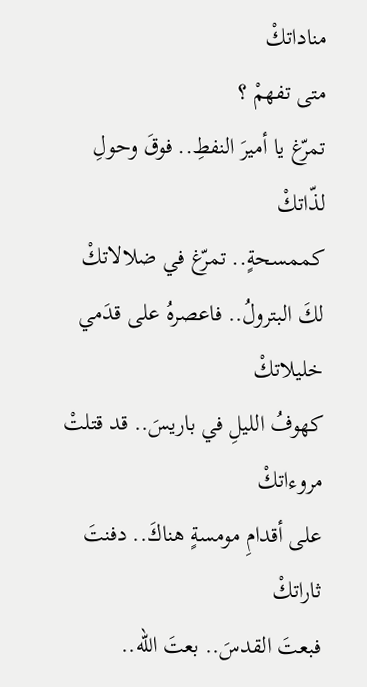مناداتكْ
متى تفهمْ ؟
تمرّغ يا أميرَ النفطِ.. فوقَ وحولِ لذّاتكْ
كممسحةٍ.. تمرّغ في ضلالاتكْ
لكَ البترولُ.. فاعصرهُ على قدَمي خليلاتكْ
كهوفُ الليلِ في باريسَ.. قد قتلتْ مروءاتكْ
على أقدامِ مومسةٍ هناكَ.. دفنتَ ثاراتكْ
فبعتَ القدسَ.. بعتَ الله..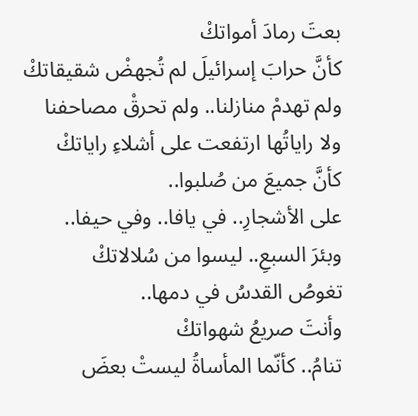بعتَ رمادَ أمواتكْ
كأنَّ حرابَ إسرائيلَ لم تُجهضْ شقيقاتكْ
ولم تهدمْ منازلنا.. ولم تحرقْ مصاحفنا
ولا راياتُها ارتفعت على أشلاءِ راياتكْ
كأنَّ جميعَ من صُلبوا..
على الأشجارِ.. في يافا.. وفي حيفا..
وبئرَ السبعِ.. ليسوا من سُلالاتكْ
تغوصُ القدسُ في دمها..
وأنتَ صريعُ شهواتكْ
تنامُ.. كأنّما المأساةُ ليستْ بعضَ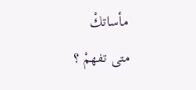مأساتكْ
متى تفهمْ ؟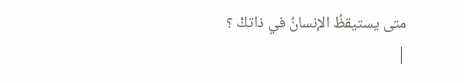متى يستيقظُ الإنسانُ في ذاتكْ ؟
|